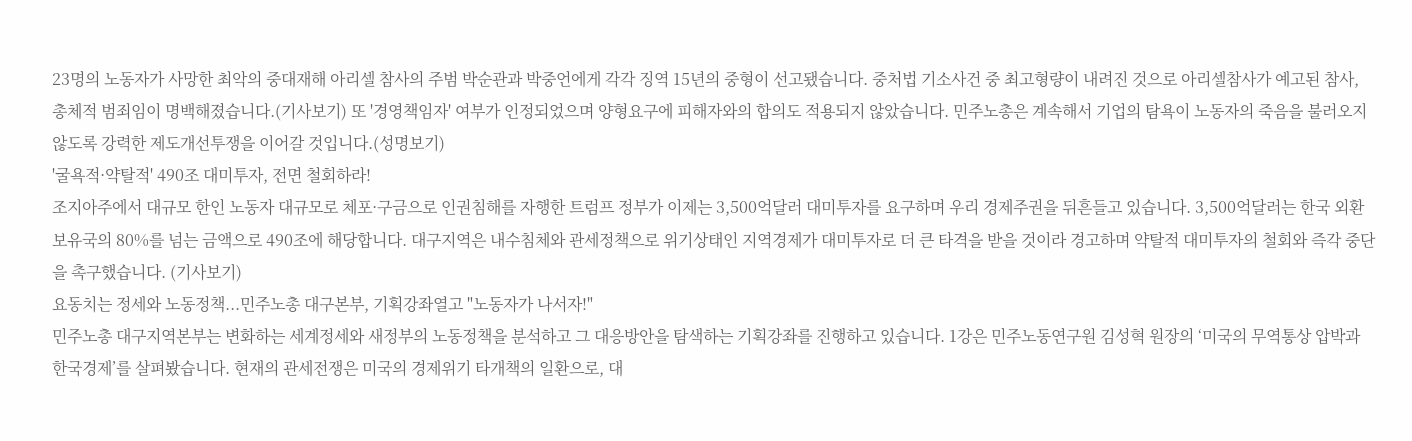23명의 노동자가 사망한 최악의 중대재해 아리셀 참사의 주범 박순관과 박중언에게 각각 징역 15년의 중형이 선고됐습니다. 중처법 기소사건 중 최고형량이 내려진 것으로 아리셀참사가 예고된 참사, 총체적 범죄임이 명백해졌습니다.(기사보기) 또 '경영책임자' 여부가 인정되었으며 양형요구에 피해자와의 합의도 적용되지 않았습니다. 민주노총은 계속해서 기업의 탐욕이 노동자의 죽음을 불러오지 않도록 강력한 제도개선투쟁을 이어갈 것입니다.(성명보기)
'굴욕적·약탈적' 490조 대미투자, 전면 철회하라!
조지아주에서 대규모 한인 노동자 대규모로 체포·구금으로 인권침해를 자행한 트럼프 정부가 이제는 3,500억달러 대미투자를 요구하며 우리 경제주권을 뒤흔들고 있습니다. 3,500억달러는 한국 외환보유국의 80%를 넘는 금액으로 490조에 해당합니다. 대구지역은 내수침체와 관세정책으로 위기상태인 지역경제가 대미투자로 더 큰 타격을 받을 것이라 경고하며 약탈적 대미투자의 철회와 즉각 중단을 촉구했습니다. (기사보기)
요동치는 정세와 노동정책...민주노총 대구본부, 기획강좌열고 "노동자가 나서자!"
민주노총 대구지역본부는 변화하는 세계정세와 새정부의 노동정책을 분석하고 그 대응방안을 탐색하는 기획강좌를 진행하고 있습니다. 1강은 민주노동연구원 김성혁 원장의 ‘미국의 무역통상 압박과 한국경제’를 살펴봤습니다. 현재의 관세전쟁은 미국의 경제위기 타개책의 일환으로, 대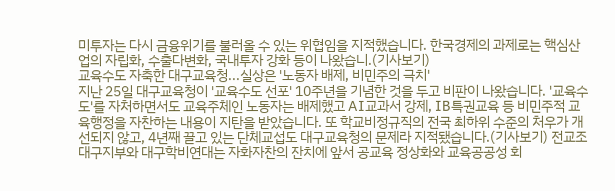미투자는 다시 금융위기를 불러올 수 있는 위협임을 지적했습니다. 한국경제의 과제로는 핵심산업의 자립화, 수출다변화, 국내투자 강화 등이 나왔습니.(기사보기)
교육수도 자축한 대구교육청...실상은 '노동자 배제, 비민주의 극치'
지난 25일 대구교육청이 '교육수도 선포' 10주년을 기념한 것을 두고 비판이 나왔습니다. '교육수도'를 자처하면서도 교육주체인 노동자는 배제했고 AI교과서 강제, IB특권교육 등 비민주적 교육행정을 자찬하는 내용이 지탄을 받았습니다. 또 학교비정규직의 전국 최하위 수준의 처우가 개선되지 않고, 4년째 끌고 있는 단체교섭도 대구교육청의 문제라 지적됐습니다.(기사보기) 전교조 대구지부와 대구학비연대는 자화자찬의 잔치에 앞서 공교육 정상화와 교육공공성 회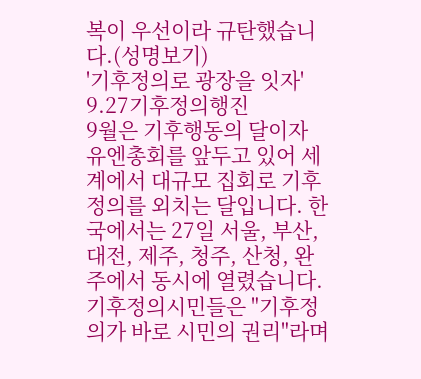복이 우선이라 규탄했습니다.(성명보기)
'기후정의로 광장을 잇자' 9.27기후정의행진
9월은 기후행동의 달이자 유엔총회를 앞두고 있어 세계에서 대규모 집회로 기후정의를 외치는 달입니다. 한국에서는 27일 서울, 부산,대전, 제주, 청주, 산청, 완주에서 동시에 열렸습니다. 기후정의시민들은 "기후정의가 바로 시민의 권리"라며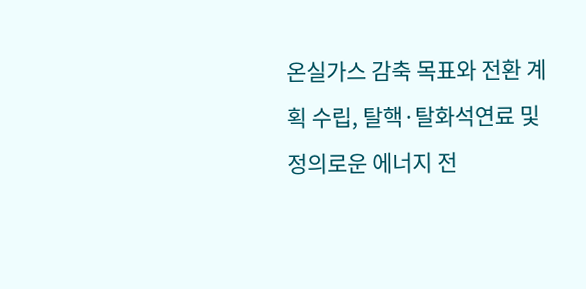온실가스 감축 목표와 전환 계획 수립, 탈핵·탈화석연료 및 정의로운 에너지 전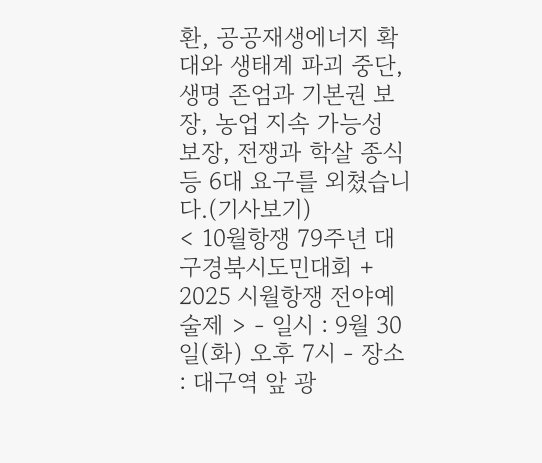환, 공공재생에너지 확대와 생태계 파괴 중단, 생명 존엄과 기본권 보장, 농업 지속 가능성 보장, 전쟁과 학살 종식 등 6대 요구를 외쳤습니다.(기사보기)
< 10월항쟁 79주년 대구경북시도민대회 + 2025 시월항쟁 전야예술제 > - 일시 : 9월 30일(화) 오후 7시 - 장소 : 대구역 앞 광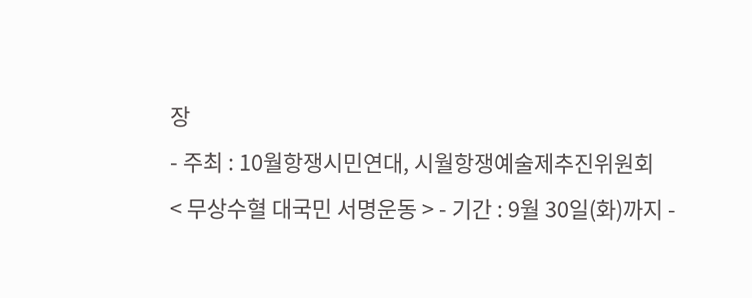장
- 주최 : 10월항쟁시민연대, 시월항쟁예술제추진위원회
< 무상수혈 대국민 서명운동 > - 기간 : 9월 30일(화)까지 -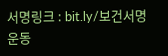서명링크 : bit.ly/보건서명운동